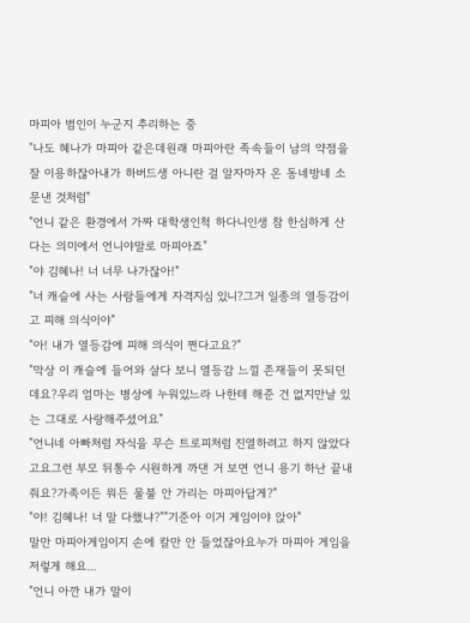마피아 범인이 누군지 추리하는 중
"나도 혜나가 마피아 같은데원래 마피아란 족속들이 남의 약점을 잘 이용하잖아내가 하버드생 아니란 걸 알자마자 온 동네방네 소문낸 것처럼"
"언니 같은 환경에서 가짜 대학생인척 하다니인생 참 한심하게 산다는 의미에서 언니야말로 마피아죠"
"야 김혜나! 너 너무 나가잖아!"
"너 캐슬에 사는 사람들에게 자격지심 있니?그거 일종의 열등감이고 피해 의식이야"
"아! 내가 열등감에 피해 의식이 쩐다고요?"
"막상 이 캐슬에 들어와 살다 보니 열등감 느낄 존재들이 못되던데요?우리 엄마는 병상에 누워있느라 나한테 해준 건 없지만날 있는 그대로 사랑해주셨어요"
"언니네 아빠처럼 자식을 무슨 트로피처럼 진열하려고 하지 않았다고요그런 부모 뒤통수 시원하게 까댄 거 보면 언니 용기 하난 끝내줘요?가족이든 뭐든 물불 안 가리는 마피아답게?"
"야! 김혜나! 너 말 다했냐?""기준아 이거 게임이야 앉아"
말만 마피아게임이지 손에 칼만 안 들었잖아요누가 마피아 게임을 저렇게 해요...
"언니 아깐 내가 말이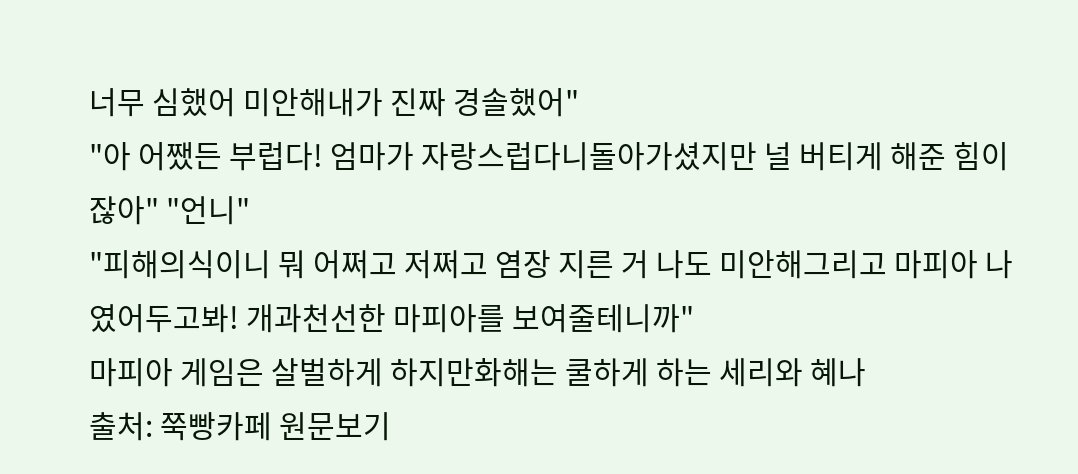너무 심했어 미안해내가 진짜 경솔했어"
"아 어쨌든 부럽다! 엄마가 자랑스럽다니돌아가셨지만 널 버티게 해준 힘이잖아" "언니"
"피해의식이니 뭐 어쩌고 저쩌고 염장 지른 거 나도 미안해그리고 마피아 나였어두고봐! 개과천선한 마피아를 보여줄테니까"
마피아 게임은 살벌하게 하지만화해는 쿨하게 하는 세리와 혜나
출처: 쭉빵카페 원문보기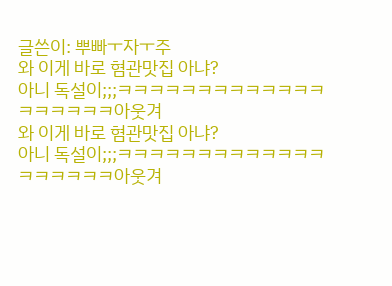글쓴이: 뿌빠ㅜ자ㅜ주
와 이게 바로 혐관맛집 아냐?
아니 독설이;;;ㅋㅋㅋㅋㅋㅋㅋㅋㅋㅋㅋㅋㅋ
ㅋㅋㅋㅋㅋㅋ아웃겨
와 이게 바로 혐관맛집 아냐?
아니 독설이;;;ㅋㅋㅋㅋㅋㅋㅋㅋㅋㅋㅋㅋㅋ
ㅋㅋㅋㅋㅋㅋ아웃겨